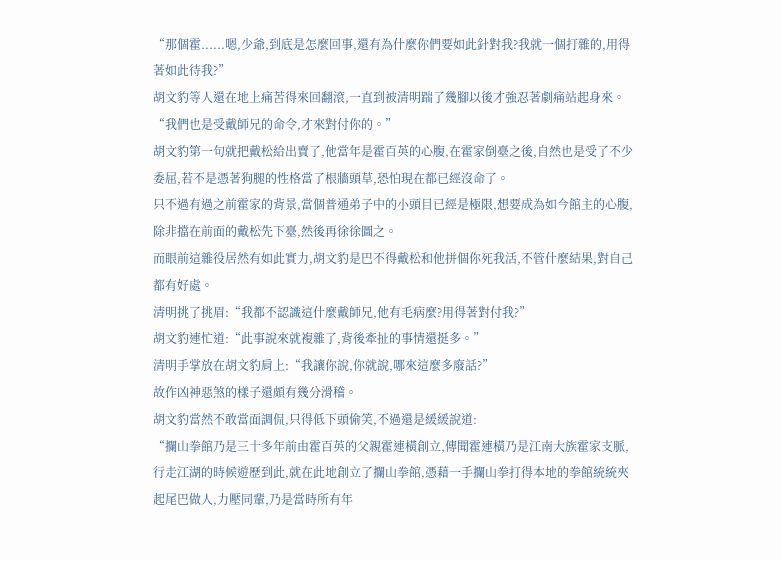“那個霍......嗯,少爺,到底是怎麼回事,還有為什麼你們要如此針對我?我就一個打雜的,用得著如此待我?”
胡文豹等人還在地上痛苦得來回翻滾,一直到被清明踹了幾腳以後才強忍著劇痛站起身來。
“我們也是受戴師兄的命令,才來對付你的。”
胡文豹第一句就把戴松給出賣了,他當年是霍百英的心腹,在霍家倒臺之後,自然也是受了不少委屈,若不是憑著狗腿的性格當了根牆頭草,恐怕現在都已經沒命了。
只不過有過之前霍家的背景,當個普通弟子中的小頭目已經是極限,想要成為如今館主的心腹,除非擋在前面的戴松先下臺,然後再徐徐圖之。
而眼前這雜役居然有如此實力,胡文豹是巴不得戴松和他拼個你死我活,不管什麼結果,對自己都有好處。
清明挑了挑眉:“我都不認識這什麼戴師兄,他有毛病麼?用得著對付我?”
胡文豹連忙道:“此事說來就複雜了,背後牽扯的事情還挺多。”
清明手掌放在胡文豹肩上:“我讓你說,你就說,哪來這麼多廢話?”
故作凶神惡煞的樣子還頗有幾分滑稽。
胡文豹當然不敢當面調侃,只得低下頭偷笑,不過還是緩緩說道:
“攔山拳館乃是三十多年前由霍百英的父親霍連橫創立,傳聞霍連橫乃是江南大族霍家支脈,行走江湖的時候遊歷到此,就在此地創立了攔山拳館,憑藉一手攔山拳打得本地的拳館統統夾起尾巴做人,力壓同輩,乃是當時所有年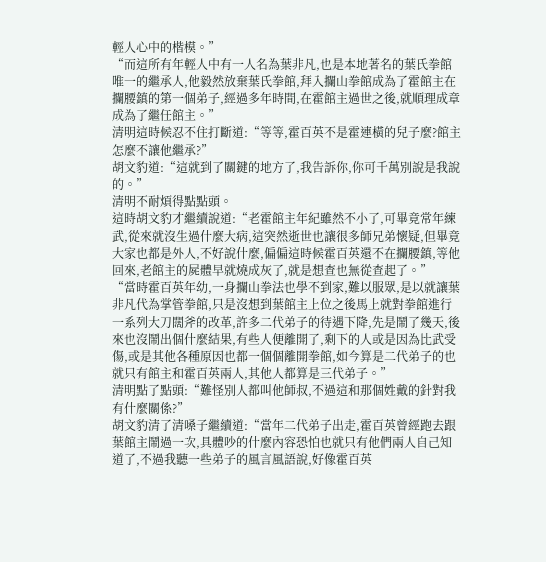輕人心中的楷模。”
“而這所有年輕人中有一人名為葉非凡,也是本地著名的葉氏拳館唯一的繼承人,他毅然放棄葉氏拳館,拜入攔山拳館成為了霍館主在攔腰鎮的第一個弟子,經過多年時間,在霍館主過世之後,就順理成章成為了繼任館主。”
清明這時候忍不住打斷道:“等等,霍百英不是霍連橫的兒子麼?館主怎麼不讓他繼承?”
胡文豹道:“這就到了關鍵的地方了,我告訴你,你可千萬別說是我說的。”
清明不耐煩得點點頭。
這時胡文豹才繼續說道:“老霍館主年紀雖然不小了,可畢竟常年練武,從來就沒生過什麼大病,這突然逝世也讓很多師兄弟懷疑,但畢竟大家也都是外人,不好說什麼,偏偏這時候霍百英還不在攔腰鎮,等他回來,老館主的屍體早就燒成灰了,就是想查也無從查起了。”
“當時霍百英年幼,一身攔山拳法也學不到家,難以服眾,是以就讓葉非凡代為掌管拳館,只是沒想到葉館主上位之後馬上就對拳館進行一系列大刀闊斧的改革,許多二代弟子的待遇下降,先是鬧了幾天,後來也沒鬧出個什麼結果,有些人便離開了,剩下的人或是因為比武受傷,或是其他各種原因也都一個個離開拳館,如今算是二代弟子的也就只有館主和霍百英兩人,其他人都算是三代弟子。”
清明點了點頭:“難怪別人都叫他師叔,不過這和那個姓戴的針對我有什麼關係?”
胡文豹清了清嗓子繼續道:“當年二代弟子出走,霍百英曾經跑去跟葉館主鬧過一次,具體吵的什麼內容恐怕也就只有他們兩人自己知道了,不過我聽一些弟子的風言風語說,好像霍百英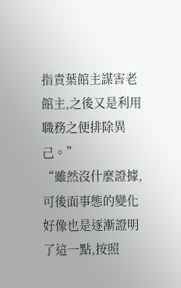指責葉館主謀害老館主,之後又是利用職務之便排除異己。”
“雖然沒什麼證據,可後面事態的變化好像也是逐漸證明了這一點,按照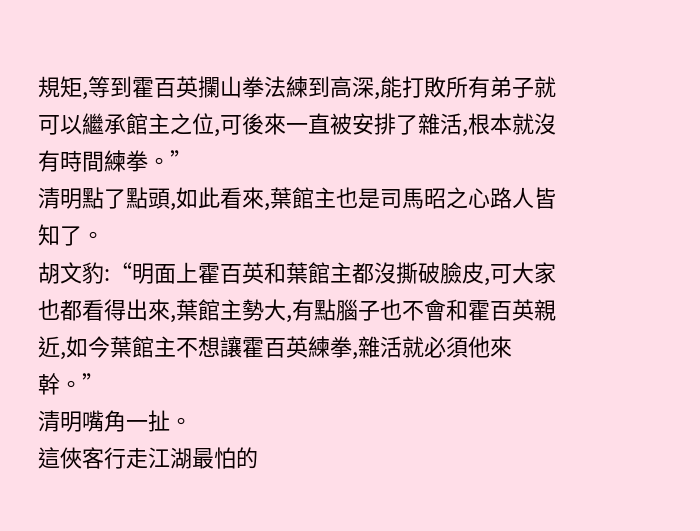規矩,等到霍百英攔山拳法練到高深,能打敗所有弟子就可以繼承館主之位,可後來一直被安排了雜活,根本就沒有時間練拳。”
清明點了點頭,如此看來,葉館主也是司馬昭之心路人皆知了。
胡文豹:“明面上霍百英和葉館主都沒撕破臉皮,可大家也都看得出來,葉館主勢大,有點腦子也不會和霍百英親近,如今葉館主不想讓霍百英練拳,雜活就必須他來幹。”
清明嘴角一扯。
這俠客行走江湖最怕的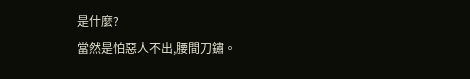是什麼?
當然是怕惡人不出,腰間刀鏽。